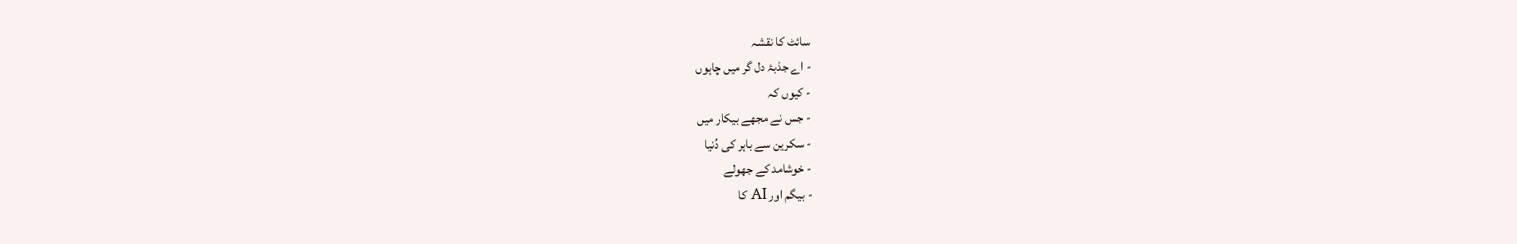سائٹ کا نقشہ
- اے جذبۂ دل گر میں چاہوں
- کیوں کہ
- جس نے مجھے بیکار میں
- سکرین سے باہر کی دُنیا
- خوشامد کے جھولے
- بیگم اور AI کا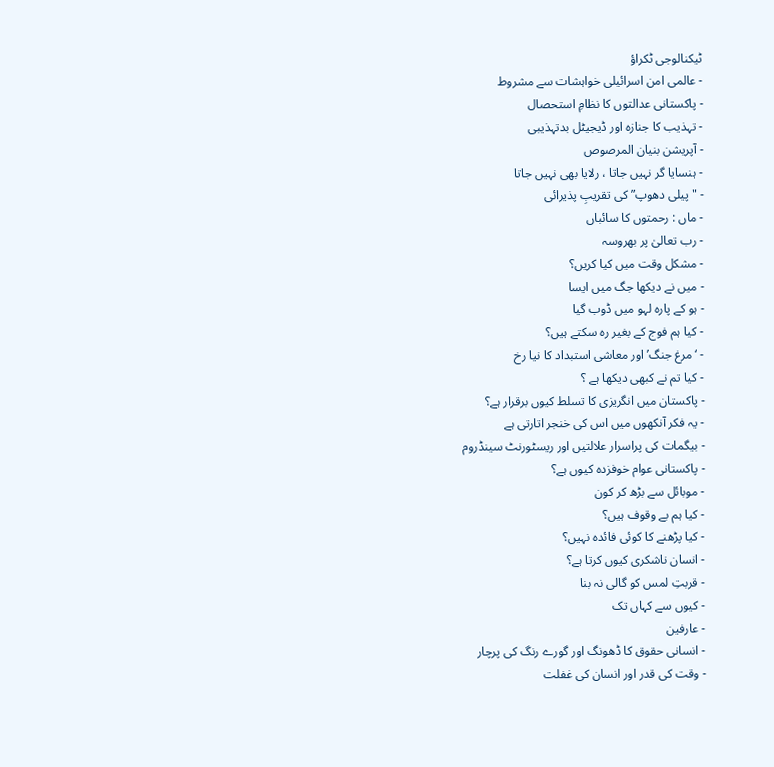ٹیکنالوجی ٹکراؤ
- عالمی امن اسرائیلی خواہشات سے مشروط
- پاکستانی عدالتوں کا نظامِ استحصال
- تہذیب کا جنازہ اور ڈیجیٹل بدتہذیبی
- آپریشن بنیان المرصوص
- ہنسایا گر نہیں جاتا ، رلایا بھی نہیں جاتا
- "پیلی دھوپ” کی تقریبِ پذیرائی
- ماں : رحمتوں کا سائباں
- رب تعالیٰ پر بھروسہ
- مشکل وقت میں کیا کریں؟
- میں نے دیکھا جگ میں ایسا
- ہو کے پارہ لہو میں ڈوب گیا
- کیا ہم فوج کے بغیر رہ سکتے ہیں؟
- ‘مرغ جنگ’ اور معاشی استبداد کا نیا رخ
- کیا تم نے کبھی دیکھا ہے ؟
- پاکستان میں انگریزی کا تسلط کیوں برقرار ہے؟
- یہ فکر آنکھوں میں اس کی خنجر اتارتی ہے
- بیگمات کی پراسرار علالتیں اور ریسٹورنٹ سینڈروم
- پاکستانی عوام خوفزدہ کیوں ہے؟
- موبائل سے بڑھ کر کون
- کیا ہم بے وقوف ہیں؟
- کیا پڑھنے کا کوئی فائدہ نہیں؟
- انسان ناشکری کیوں کرتا ہے؟
- قربتِ لمس کو گالی نہ بنا
- کیوں سے کہاں تک
- عارفین
- انسانی حقوق کا ڈھونگ اور گورے رنگ کی پرچار
- وقت کی قدر اور انسان کی غفلت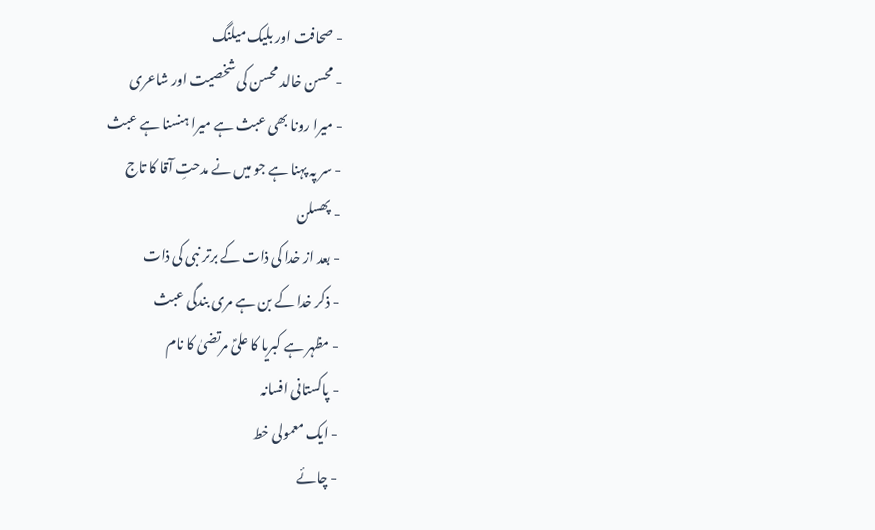- صحافت اور بلیک میلنگ
- محسن خالد محسن کی شخصیت اور شاعری
- میرا رونا بھی عبث ہے میرا ہنسنا ہے عبث
- سر پہ پہنا ہے جو میں نے مدحتِ آقا کا تاج
- پھسلن
- بعد از خدا کی ذات کے برتر نبی کی ذات
- ذکر خدا کے بن ہے مری بندگی عبث
- مظہر ہے کبریا کا علیؑ مرتضیٰ کا نام
- پاکستانی افسانہ
- ایک معمولی خط
- چائے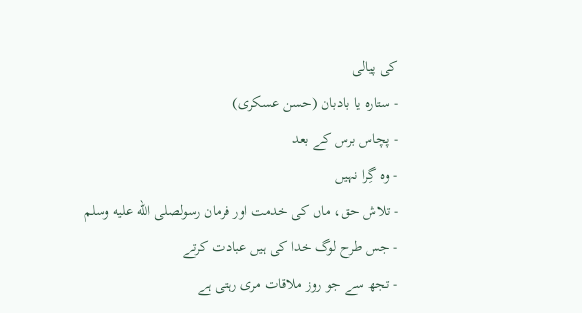کی پیالی
- ستارہ یا بادبان (حسن عسکری)
- پچاس برس کے بعد
- وہ گِرا نہیں
- تلاش حق، ماں کی خدمت اور فرمان رسولصلى الله عليه وسلم
- جس طرح لوگ خدا کی ہیں عبادت کرتے
- تجھ سے جو روز ملاقات مری رہتی ہے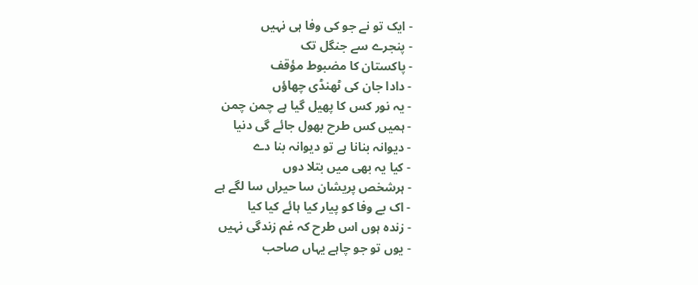- ایک تو نے جو کی وفا ہی نہیں
- پنجرے سے جنگل تک
- پاکستان کا مضبوط مؤقف
- دادا جان کی ٹھنڈی چھاؤں
- یہ نور کس کا پھیل گیا ہے چمن چمن
- ہمیں کس طرح بھول جائے گی دنیا
- دیوانہ بنانا ہے تو دیوانہ بنا دے
- کیا یہ بھی میں بتلا دوں
- ہرشخص پریشان سا حیراں سا لگے ہے
- اک بے وفا کو پیار کیا ہائے کیا کیا
- زندہ ہوں اس طرح کہ غم زندگی نہیں
- یوں تو جو چاہے یہاں صاحب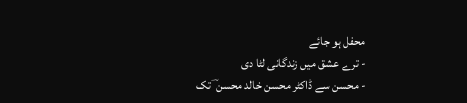محفل ہو جائے
- ترے عشق میں زندگانی لٹا دی
- محسن سے ڈاکٹر محسن خالد محسن ؔ تک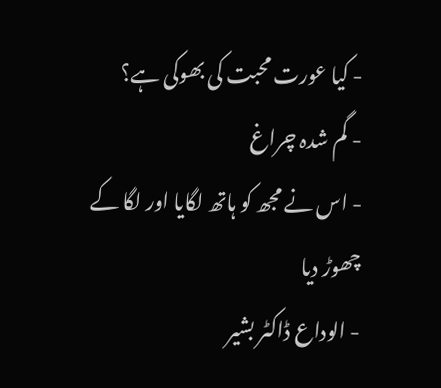- کیا عورت محبت کی بھوکی ہے؟
- گم شدہ چراغ
- اس نے مجھ کو ہاتھ لگایا اور لگا کے چھوڑ دیا
- الوداع ڈاکٹر بشیر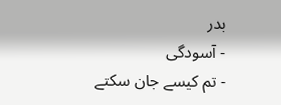بدر
- آسودگی
- تم کیسے جان سکتے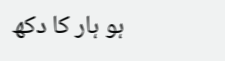ہو ہار کا دکھ